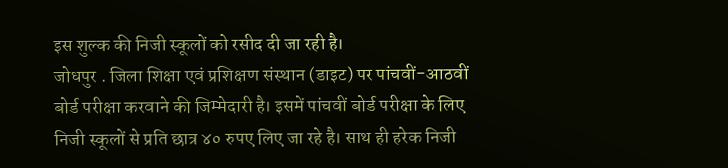इस शुल्क की निजी स्कूलों को रसीद दी जा रही है।
जोधपुर . जिला शिक्षा एवं प्रशिक्षण संस्थान (डाइट) पर पांचवीं-आठवीं बोर्ड परीक्षा करवाने की जिम्मेदारी है। इसमें पांचवीं बोर्ड परीक्षा के लिए निजी स्कूलों से प्रति छात्र ४० रुपए लिए जा रहे है। साथ ही हरेक निजी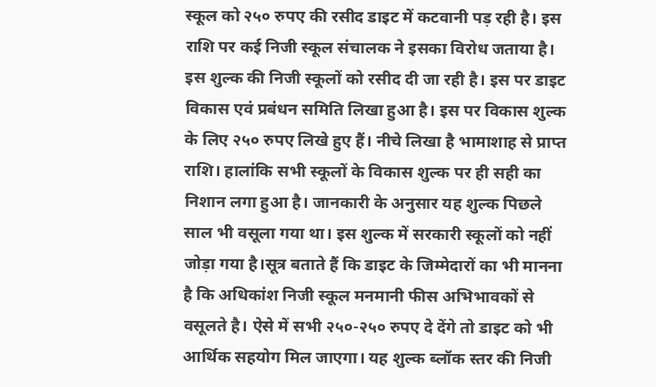स्कूल को २५० रुपए की रसीद डाइट में कटवानी पड़ रही है। इस राशि पर कई निजी स्कूल संचालक ने इसका विरोध जताया है। इस शुल्क की निजी स्कूलों को रसीद दी जा रही है। इस पर डाइट विकास एवं प्रबंधन समिति लिखा हुआ है। इस पर विकास शुल्क के लिए २५० रुपए लिखे हुए हैं। नीचे लिखा है भामाशाह से प्राप्त राशि। हालांकि सभी स्कूलों के विकास शुल्क पर ही सही का निशान लगा हुआ है। जानकारी के अनुसार यह शुल्क पिछले साल भी वसूला गया था। इस शुल्क में सरकारी स्कूलों को नहीं जोड़ा गया है।सूत्र बताते हैं कि डाइट के जिम्मेदारों का भी मानना है कि अधिकांश निजी स्कूल मनमानी फीस अभिभावकों से वसूलते है। ऐसे में सभी २५०-२५० रुपए दे देंगे तो डाइट को भी आर्थिक सहयोग मिल जाएगा। यह शुल्क ब्लॉक स्तर की निजी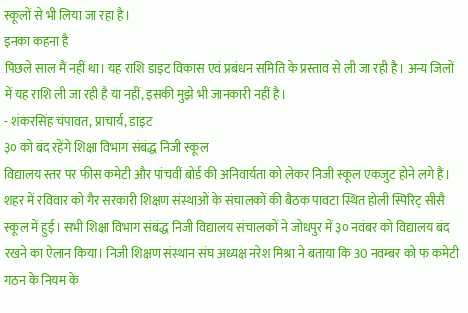स्कूलों से भी लिया जा रहा है।
इनका कहना है
पिछले साल मैं नहीं था। यह राशि डाइट विकास एवं प्रबंधन समिति के प्रस्ताव से ली जा रही है। अन्य जिलों में यह राशि ली जा रही है या नहीं, इसकी मुझे भी जानकारी नहीं है।
- शंकरसिंह चंपावत, प्राचार्य, डाइट
३० को बंद रहेंगे शिक्षा विभाग संबंद्ध निजी स्कूल
विद्यालय स्तर पर फीस कमेटी और पांचवीं बोर्ड की अनिवार्यता को लेकर निजी स्कूल एकजुट होने लगे हैं। शहर में रविवार को गैर सरकारी शिक्षण संस्थाओं के संचालकों की बैठक पावटा स्थित होली स्पिरिट् सीसै स्कूल में हुई। सभी शिक्षा विभाग संबंद्ध निजी विद्यालय संचालकों ने जोधपुर में ३० नवंबर को विद्यालय बंद रखने का ऐलान किया। निजी शिक्षण संस्थान संघ अध्यक्ष नरेश मिश्रा ने बताया कि 30 नवम्बर को फ कमेटी गठन के नियम के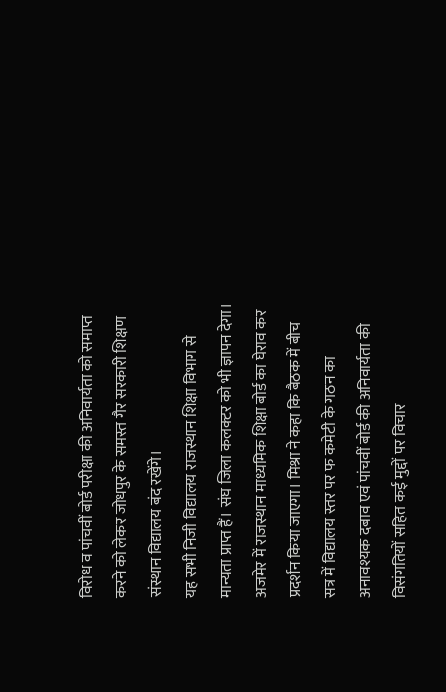विरोध व पांचवीं बोर्ड परीक्षा की अनिवार्यता को समाप्त करने को लेकर जोधपुर के समस्त गैर सरकारी शिक्षण संस्थान विद्यालय बंद रखेंगे।
यह सभी निजी विद्यालय राजस्थान शिक्षा विभाग से मान्यता प्राप्त हैं। संघ जिला कलक्टर को भी ज्ञापन देगा। अजमेर में राजस्थान माध्यमिक शिक्षा बोर्ड का घेराव कर प्रदर्शन किया जाएगा। मिश्रा ने कहा कि बैठक में बीच सत्र में विद्यालय स्तर पर फ कमेटी के गठन का अनावश्यक दबाव एवं पांचवीं बोर्ड की अनिवार्यता की विसंगतियों सहित कई मुद्दों पर विचार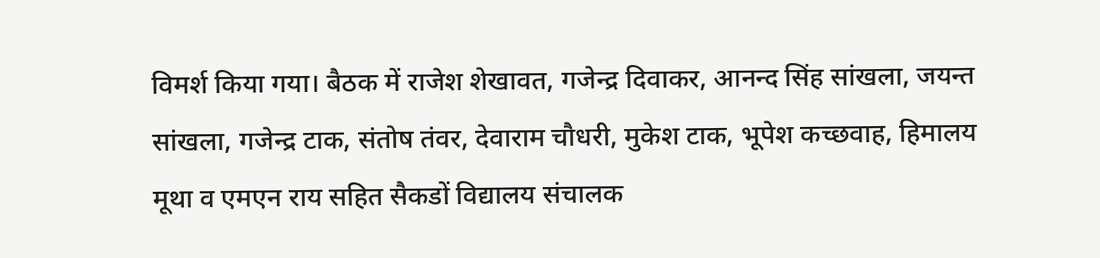विमर्श किया गया। बैठक में राजेश शेखावत, गजेन्द्र दिवाकर, आनन्द सिंह सांखला, जयन्त सांखला, गजेन्द्र टाक, संतोष तंवर, देवाराम चौधरी, मुकेश टाक, भूपेश कच्छवाह, हिमालय मूथा व एमएन राय सहित सैकडों विद्यालय संचालक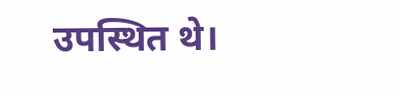उपस्थित थे।